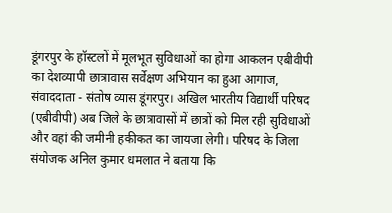डूंगरपुर के हॉस्टलों में मूलभूत सुविधाओं का होगा आकलन एबीवीपी का देशव्यापी छात्रावास सर्वेक्षण अभियान का हुआ आगाज, संवाददाता - संतोष व्यास डूंगरपुर। अखिल भारतीय विद्यार्थी परिषद (एबीवीपी) अब जिले के छात्रावासों में छात्रों को मिल रही सुविधाओं और वहां की जमीनी हकीकत का जायजा लेगी। परिषद के जिला संयोजक अनिल कुमार धमलात ने बताया कि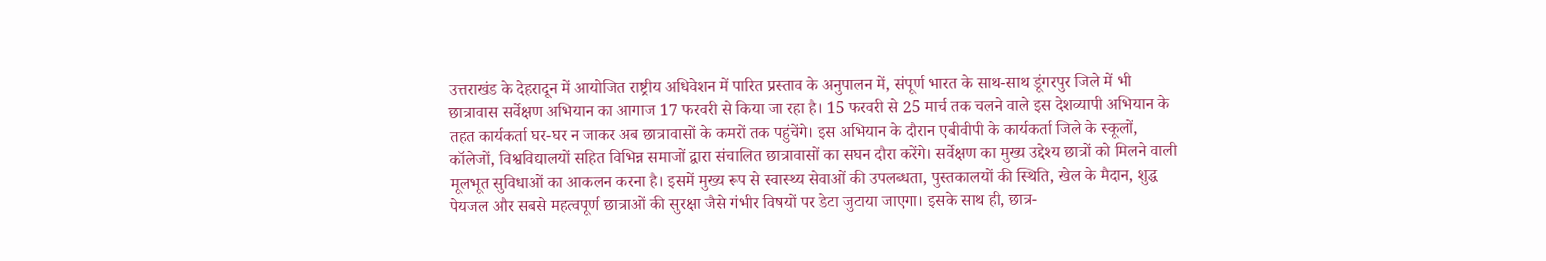उत्तराखंड के देहरादून में आयोजित राष्ट्रीय अधिवेशन में पारित प्रस्ताव के अनुपालन में, संपूर्ण भारत के साथ-साथ डूंगरपुर जिले में भी छात्रावास सर्वेक्षण अभियान का आगाज 17 फरवरी से किया जा रहा है। 15 फरवरी से 25 मार्च तक चलने वाले इस देशव्यापी अभियान के तहत कार्यकर्ता घर-घर न जाकर अब छात्रावासों के कमरों तक पहुंचेंगे। इस अभियान के दौरान एबीवीपी के कार्यकर्ता जिले के स्कूलों, कॉलेजों, विश्वविद्यालयों सहित विभिन्न समाजों द्वारा संचालित छात्रावासों का सघन दौरा करेंगे। सर्वेक्षण का मुख्य उद्देश्य छात्रों को मिलने वाली मूलभूत सुविधाओं का आकलन करना है। इसमें मुख्य रूप से स्वास्थ्य सेवाओं की उपलब्धता, पुस्तकालयों की स्थिति, खेल के मैदान, शुद्ध पेयजल और सबसे महत्वपूर्ण छात्राओं की सुरक्षा जैसे गंभीर विषयों पर डेटा जुटाया जाएगा। इसके साथ ही, छात्र-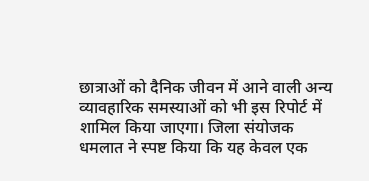छात्राओं को दैनिक जीवन में आने वाली अन्य व्यावहारिक समस्याओं को भी इस रिपोर्ट में शामिल किया जाएगा। जिला संयोजक धमलात ने स्पष्ट किया कि यह केवल एक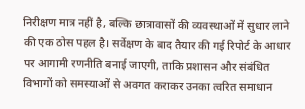निरीक्षण मात्र नहीं है, बल्कि छात्रावासों की व्यवस्थाओं में सुधार लाने की एक ठोस पहल है। सर्वेक्षण के बाद तैयार की गई रिपोर्ट के आधार पर आगामी रणनीति बनाई जाएगी, ताकि प्रशासन और संबंधित विभागों को समस्याओं से अवगत कराकर उनका त्वरित समाधान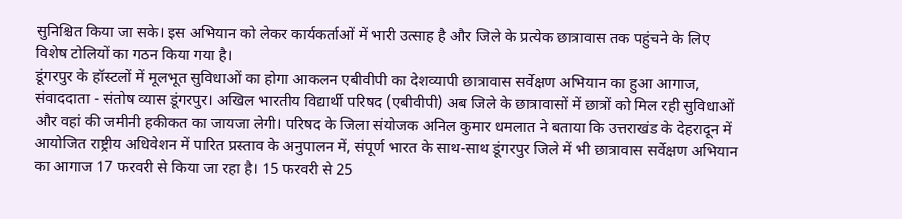सुनिश्चित किया जा सके। इस अभियान को लेकर कार्यकर्ताओं में भारी उत्साह है और जिले के प्रत्येक छात्रावास तक पहुंचने के लिए विशेष टोलियों का गठन किया गया है।
डूंगरपुर के हॉस्टलों में मूलभूत सुविधाओं का होगा आकलन एबीवीपी का देशव्यापी छात्रावास सर्वेक्षण अभियान का हुआ आगाज, संवाददाता - संतोष व्यास डूंगरपुर। अखिल भारतीय विद्यार्थी परिषद (एबीवीपी) अब जिले के छात्रावासों में छात्रों को मिल रही सुविधाओं और वहां की जमीनी हकीकत का जायजा लेगी। परिषद के जिला संयोजक अनिल कुमार धमलात ने बताया कि उत्तराखंड के देहरादून में आयोजित राष्ट्रीय अधिवेशन में पारित प्रस्ताव के अनुपालन में, संपूर्ण भारत के साथ-साथ डूंगरपुर जिले में भी छात्रावास सर्वेक्षण अभियान का आगाज 17 फरवरी से किया जा रहा है। 15 फरवरी से 25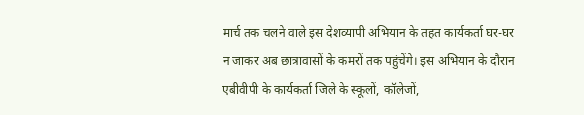मार्च तक चलने वाले इस देशव्यापी अभियान के तहत कार्यकर्ता घर-घर न जाकर अब छात्रावासों के कमरों तक पहुंचेंगे। इस अभियान के दौरान एबीवीपी के कार्यकर्ता जिले के स्कूलों, कॉलेजों,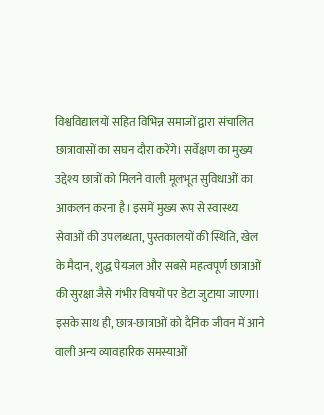विश्वविद्यालयों सहित विभिन्न समाजों द्वारा संचालित छात्रावासों का सघन दौरा करेंगे। सर्वेक्षण का मुख्य उद्देश्य छात्रों को मिलने वाली मूलभूत सुविधाओं का आकलन करना है। इसमें मुख्य रूप से स्वास्थ्य सेवाओं की उपलब्धता, पुस्तकालयों की स्थिति, खेल के मैदान, शुद्ध पेयजल और सबसे महत्वपूर्ण छात्राओं की सुरक्षा जैसे गंभीर विषयों पर डेटा जुटाया जाएगा। इसके साथ ही, छात्र-छात्राओं को दैनिक जीवन में आने वाली अन्य व्यावहारिक समस्याओं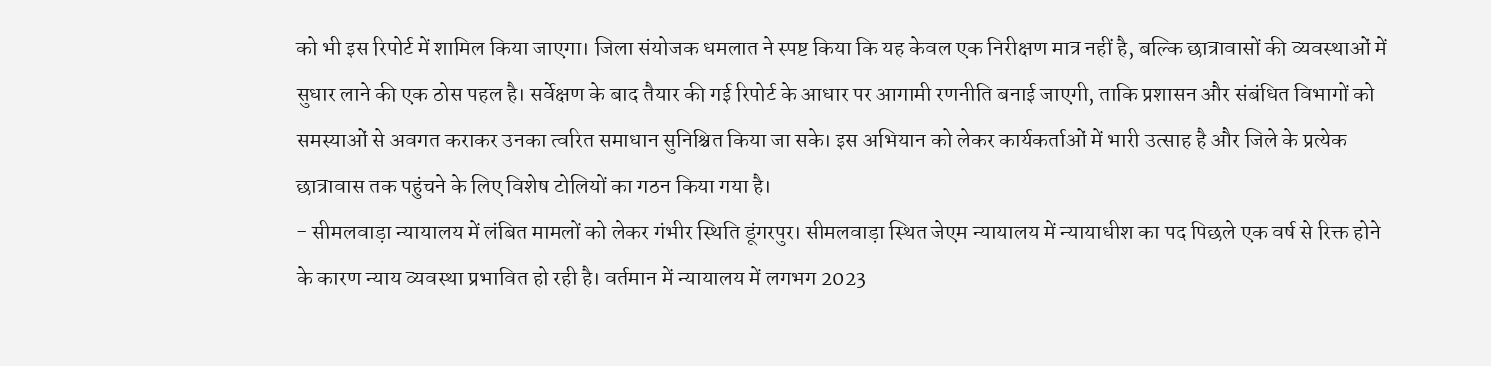को भी इस रिपोर्ट में शामिल किया जाएगा। जिला संयोजक धमलात ने स्पष्ट किया कि यह केवल एक निरीक्षण मात्र नहीं है, बल्कि छात्रावासों की व्यवस्थाओं में सुधार लाने की एक ठोस पहल है। सर्वेक्षण के बाद तैयार की गई रिपोर्ट के आधार पर आगामी रणनीति बनाई जाएगी, ताकि प्रशासन और संबंधित विभागों को समस्याओं से अवगत कराकर उनका त्वरित समाधान सुनिश्चित किया जा सके। इस अभियान को लेकर कार्यकर्ताओं में भारी उत्साह है और जिले के प्रत्येक छात्रावास तक पहुंचने के लिए विशेष टोलियों का गठन किया गया है।
- सीमलवाड़ा न्यायालय में लंबित मामलों को लेकर गंभीर स्थिति डूंगरपुर। सीमलवाड़ा स्थित जेएम न्यायालय में न्यायाधीश का पद पिछले एक वर्ष से रिक्त होने के कारण न्याय व्यवस्था प्रभावित हो रही है। वर्तमान में न्यायालय में लगभग 2023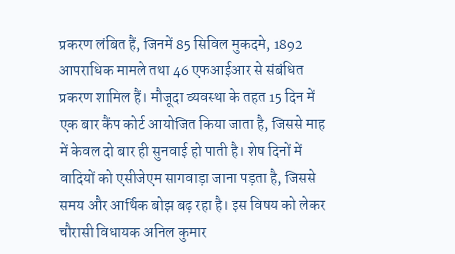प्रकरण लंबित हैं, जिनमें 85 सिविल मुकदमे, 1892 आपराधिक मामले तथा 46 एफआईआर से संबंधित प्रकरण शामिल हैं। मौजूदा व्यवस्था के तहत 15 दिन में एक बार कैंप कोर्ट आयोजित किया जाता है, जिससे माह में केवल दो बार ही सुनवाई हो पाती है। शेष दिनों में वादियों को एसीजेएम सागवाड़ा जाना पड़ता है, जिससे समय और आर्थिक बोझ बढ़ रहा है। इस विषय को लेकर चौरासी विधायक अनिल कुमार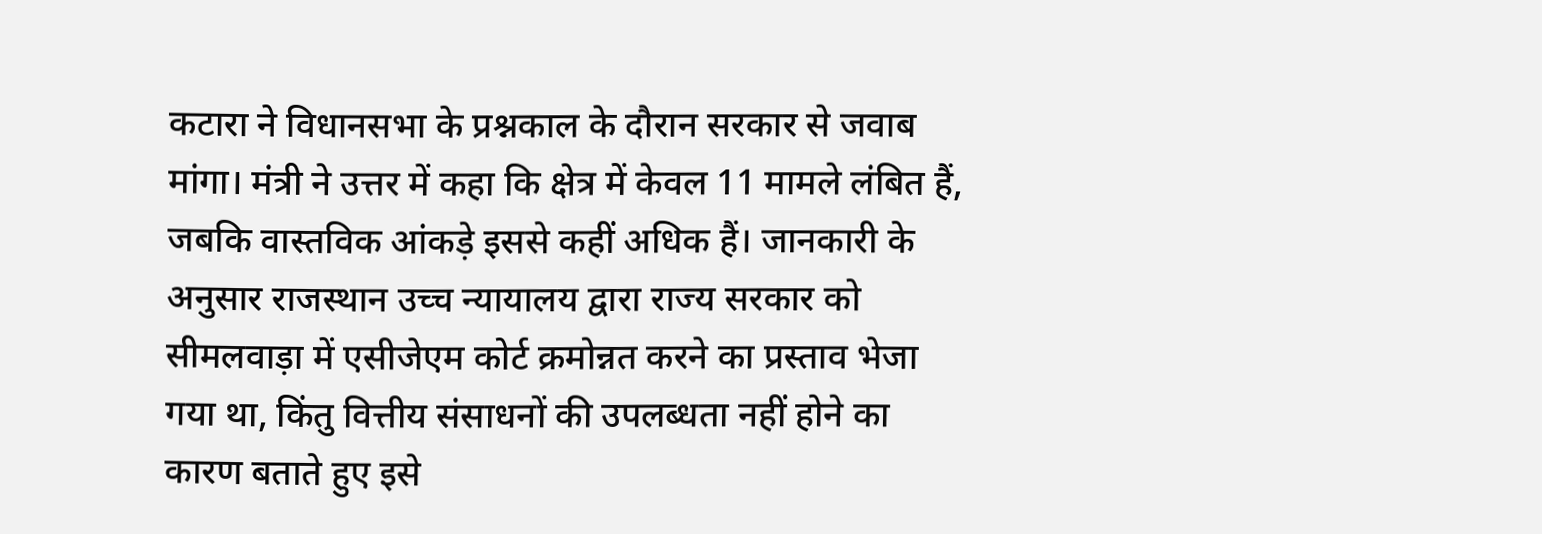कटारा ने विधानसभा के प्रश्नकाल के दौरान सरकार से जवाब मांगा। मंत्री ने उत्तर में कहा कि क्षेत्र में केवल 11 मामले लंबित हैं, जबकि वास्तविक आंकड़े इससे कहीं अधिक हैं। जानकारी के अनुसार राजस्थान उच्च न्यायालय द्वारा राज्य सरकार को सीमलवाड़ा में एसीजेएम कोर्ट क्रमोन्नत करने का प्रस्ताव भेजा गया था, किंतु वित्तीय संसाधनों की उपलब्धता नहीं होने का कारण बताते हुए इसे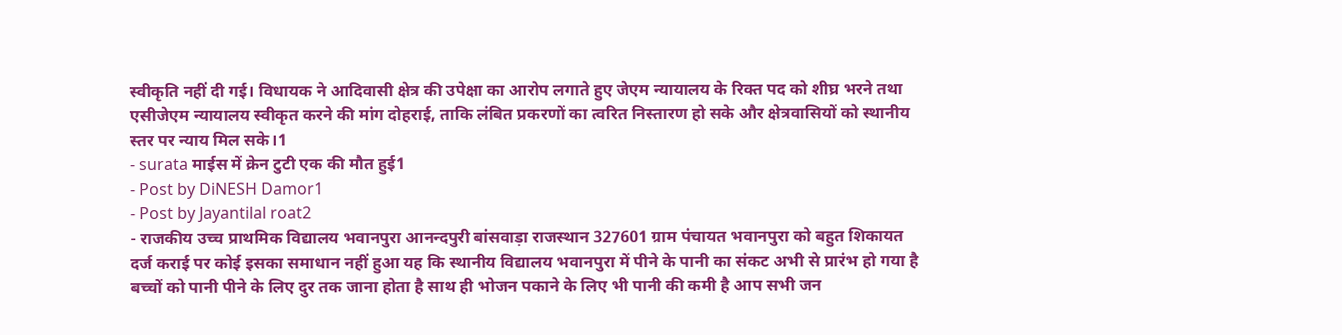स्वीकृति नहीं दी गई। विधायक ने आदिवासी क्षेत्र की उपेक्षा का आरोप लगाते हुए जेएम न्यायालय के रिक्त पद को शीघ्र भरने तथा एसीजेएम न्यायालय स्वीकृत करने की मांग दोहराई, ताकि लंबित प्रकरणों का त्वरित निस्तारण हो सके और क्षेत्रवासियों को स्थानीय स्तर पर न्याय मिल सके।1
- surata माईस में क्रेन टुटी एक की मौत हुई1
- Post by DiNESH Damor1
- Post by Jayantilal roat2
- राजकीय उच्च प्राथमिक विद्यालय भवानपुरा आनन्दपुरी बांसवाड़ा राजस्थान 327601 ग्राम पंचायत भवानपुरा को बहुत शिकायत दर्ज कराई पर कोई इसका समाधान नहीं हुआ यह कि स्थानीय विद्यालय भवानपुरा में पीने के पानी का संकट अभी से प्रारंभ हो गया है बच्चों को पानी पीने के लिए दुर तक जाना होता है साथ ही भोजन पकाने के लिए भी पानी की कमी है आप सभी जन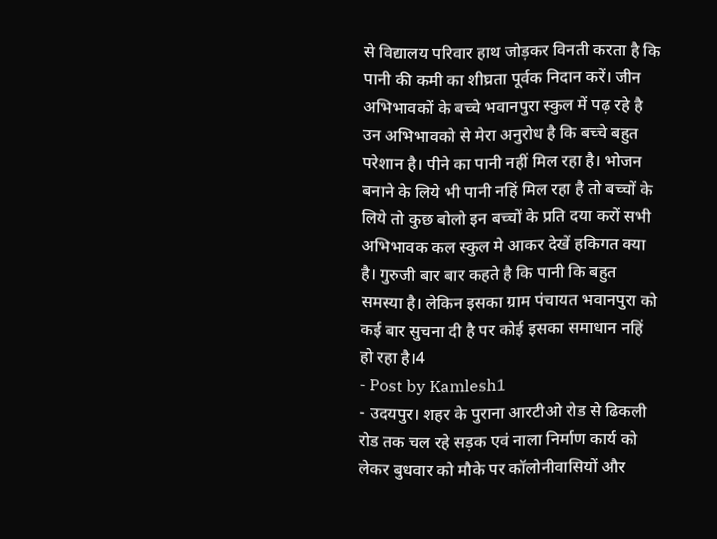से विद्यालय परिवार हाथ जोड़कर विनती करता है कि पानी की कमी का शीघ्रता पूर्वक निदान करें। जीन अभिभावकों के बच्चे भवानपुरा स्कुल में पढ़ रहे है उन अभिभावको से मेरा अनुरोध है कि बच्चे बहुत परेशान है। पीने का पानी नहीं मिल रहा है। भोजन बनाने के लिये भी पानी नहिं मिल रहा है तो बच्चों के लिये तो कुछ बोलो इन बच्चों के प्रति दया करों सभी अभिभावक कल स्कुल मे आकर देखें हकिगत क्या है। गुरुजी बार बार कहते है कि पानी कि बहुत समस्या है। लेकिन इसका ग्राम पंचायत भवानपुरा को कई बार सुचना दी है पर कोई इसका समाधान नहिं हो रहा है।4
- Post by Kamlesh1
- उदयपुर। शहर के पुराना आरटीओ रोड से ढिकली रोड तक चल रहे सड़क एवं नाला निर्माण कार्य को लेकर बुधवार को मौके पर कॉलोनीवासियों और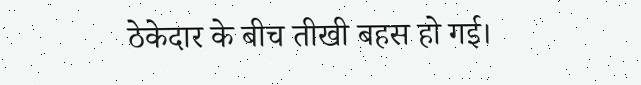ठेकेदार के बीच तीखी बहस हो गई।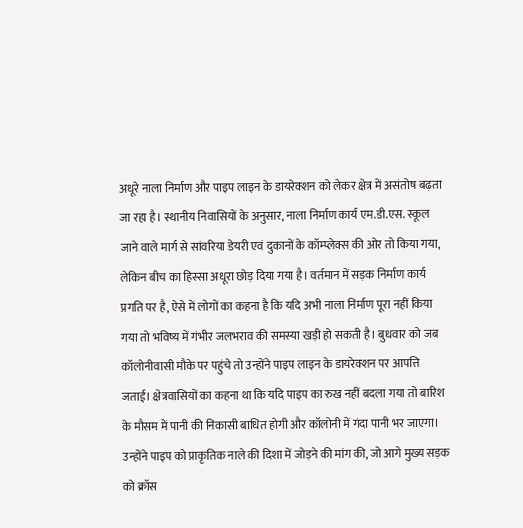अधूरे नाला निर्माण और पाइप लाइन के डायरेक्शन को लेकर क्षेत्र में असंतोष बढ़ता जा रहा है। स्थानीय निवासियों के अनुसार, नाला निर्माण कार्य एम.डी.एस. स्कूल जाने वाले मार्ग से सांवरिया डेयरी एवं दुकानों के कॉम्प्लेक्स की ओर तो किया गया, लेकिन बीच का हिस्सा अधूरा छोड़ दिया गया है। वर्तमान में सड़क निर्माण कार्य प्रगति पर है, ऐसे में लोगों का कहना है कि यदि अभी नाला निर्माण पूरा नहीं किया गया तो भविष्य में गंभीर जलभराव की समस्या खड़ी हो सकती है। बुधवार को जब कॉलोनीवासी मौके पर पहुंचे तो उन्होंने पाइप लाइन के डायरेक्शन पर आपत्ति जताई। क्षेत्रवासियों का कहना था कि यदि पाइप का रुख नहीं बदला गया तो बारिश के मौसम में पानी की निकासी बाधित होगी और कॉलोनी में गंदा पानी भर जाएगा। उन्होंने पाइप को प्राकृतिक नाले की दिशा में जोड़ने की मांग की, जो आगे मुख्य सड़क को क्रॉस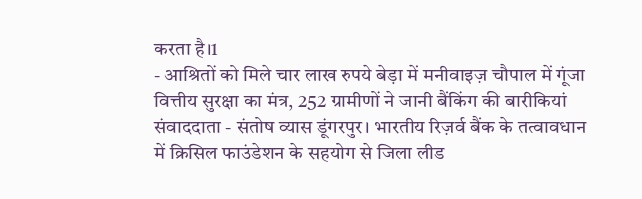करता है।1
- आश्रितों को मिले चार लाख रुपये बेड़ा में मनीवाइज़ चौपाल में गूंजा वित्तीय सुरक्षा का मंत्र, 252 ग्रामीणों ने जानी बैंकिंग की बारीकियां संवाददाता - संतोष व्यास डूंगरपुर। भारतीय रिज़र्व बैंक के तत्वावधान में क्रिसिल फाउंडेशन के सहयोग से जिला लीड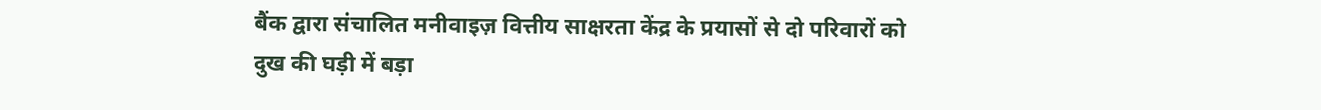बैंक द्वारा संचालित मनीवाइज़ वित्तीय साक्षरता केंद्र के प्रयासों से दो परिवारों को दुख की घड़ी में बड़ा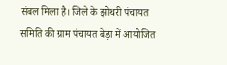संबल मिला है। जिले के झोथरी पंचायत समिति की ग्राम पंचायत बेड़ा में आयोजित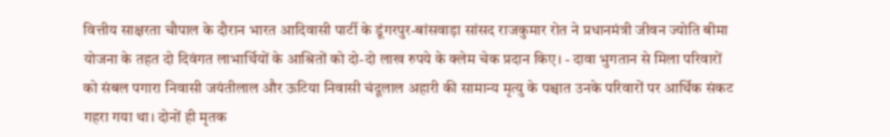वित्तीय साक्षरता चौपाल के दौरान भारत आदिवासी पार्टी के डूंगरपुर-बांसवाड़ा सांसद राजकुमार रोत ने प्रधानमंत्री जीवन ज्योति बीमा योजना के तहत दो दिवंगत लाभार्थियों के आश्रितों को दो-दो लाख रुपये के क्लेम चेक प्रदान किए। - दावा भुगतान से मिला परिवारों को संबल पगारा निवासी जयंतीलाल और ऊटिया निवासी चंदूलाल अहारी की सामान्य मृत्यु के पश्चात उनके परिवारों पर आर्थिक संकट गहरा गया था। दोनों ही मृतक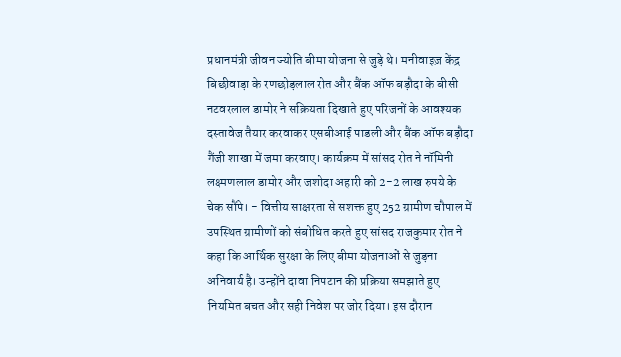प्रधानमंत्री जीवन ज्योति बीमा योजना से जुड़े थे। मनीवाइज़ केंद्र बिछीवाड़ा के रणछोड़लाल रोत और बैंक ऑफ बड़ौदा के बीसी नटवरलाल डामोर ने सक्रियता दिखाते हुए परिजनों के आवश्यक दस्तावेज तैयार करवाकर एसबीआई पाडली और बैंक ऑफ बड़ौदा गैंजी शाखा में जमा करवाए। कार्यक्रम में सांसद रोत ने नॉमिनी लक्ष्मणलाल डामोर और जशोदा अहारी को 2-2 लाख रुपये के चेक सौंपे। - वित्तीय साक्षरता से सशक्त हुए 252 ग्रामीण चौपाल में उपस्थित ग्रामीणों को संबोधित करते हुए सांसद राजकुमार रोत ने कहा कि आर्थिक सुरक्षा के लिए बीमा योजनाओं से जुड़ना अनिवार्य है। उन्होंने दावा निपटान की प्रक्रिया समझाते हुए नियमित बचत और सही निवेश पर जोर दिया। इस दौरान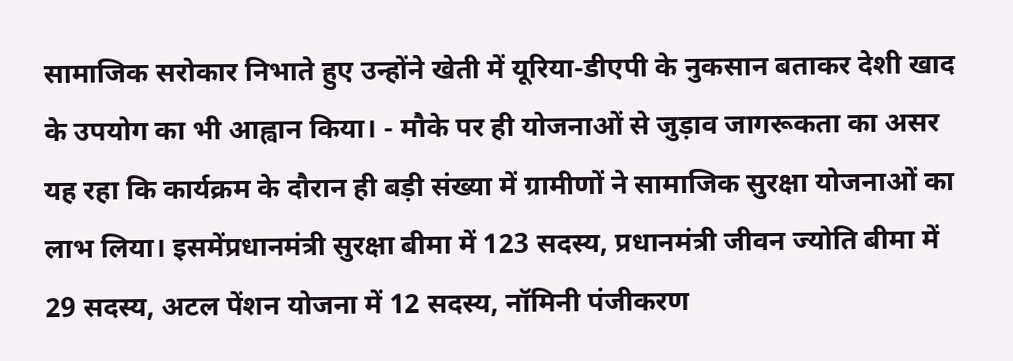सामाजिक सरोकार निभाते हुए उन्होंने खेती में यूरिया-डीएपी के नुकसान बताकर देशी खाद के उपयोग का भी आह्वान किया। - मौके पर ही योजनाओं से जुड़ाव जागरूकता का असर यह रहा कि कार्यक्रम के दौरान ही बड़ी संख्या में ग्रामीणों ने सामाजिक सुरक्षा योजनाओं का लाभ लिया। इसमेंप्रधानमंत्री सुरक्षा बीमा में 123 सदस्य, प्रधानमंत्री जीवन ज्योति बीमा में 29 सदस्य, अटल पेंशन योजना में 12 सदस्य, नॉमिनी पंजीकरण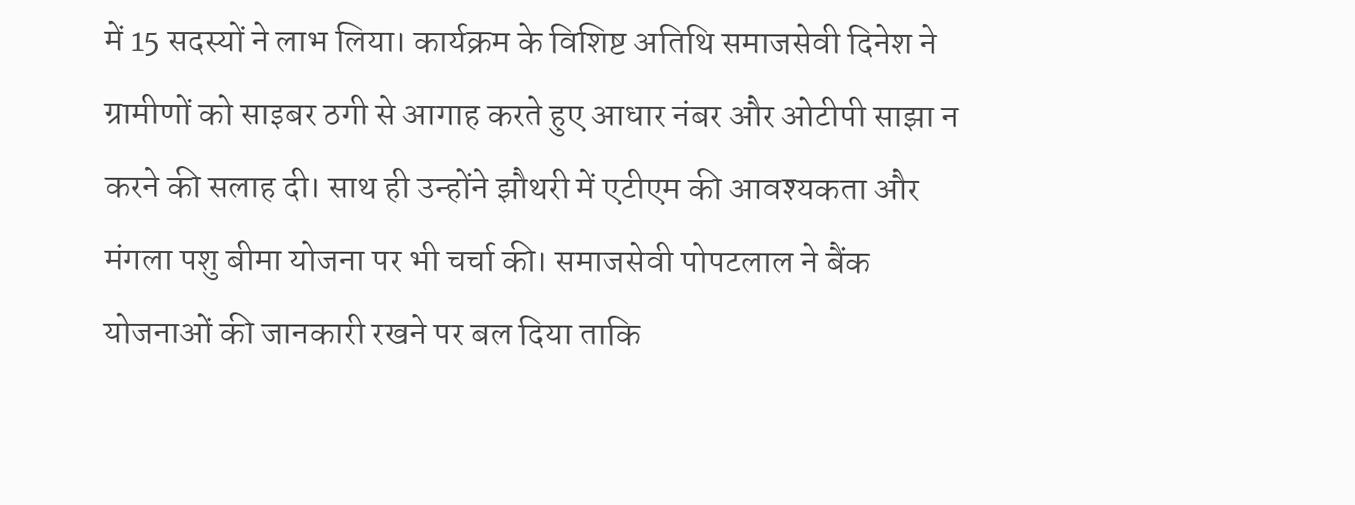में 15 सदस्यों ने लाभ लिया। कार्यक्रम के विशिष्ट अतिथि समाजसेवी दिनेश ने ग्रामीणों को साइबर ठगी से आगाह करते हुए आधार नंबर और ओटीपी साझा न करने की सलाह दी। साथ ही उन्होंने झौथरी में एटीएम की आवश्यकता और मंगला पशु बीमा योजना पर भी चर्चा की। समाजसेवी पोपटलाल ने बैंक योजनाओं की जानकारी रखने पर बल दिया ताकि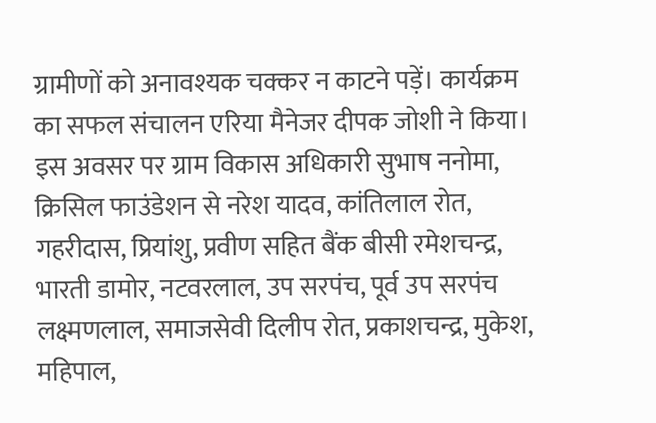ग्रामीणों को अनावश्यक चक्कर न काटने पड़ें। कार्यक्रम का सफल संचालन एरिया मैनेजर दीपक जोशी ने किया। इस अवसर पर ग्राम विकास अधिकारी सुभाष ननोमा, क्रिसिल फाउंडेशन से नरेश यादव, कांतिलाल रोत, गहरीदास, प्रियांशु, प्रवीण सहित बैंक बीसी रमेशचन्द्र, भारती डामोर, नटवरलाल, उप सरपंच, पूर्व उप सरपंच लक्ष्मणलाल, समाजसेवी दिलीप रोत, प्रकाशचन्द्र, मुकेश, महिपाल,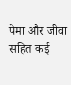पेमा और जीवा सहित कई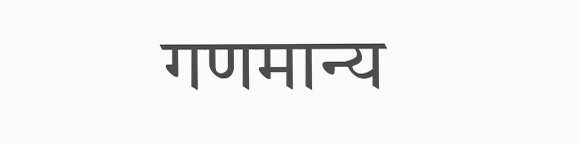गणमान्य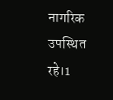नागरिक उपस्थित रहे।1